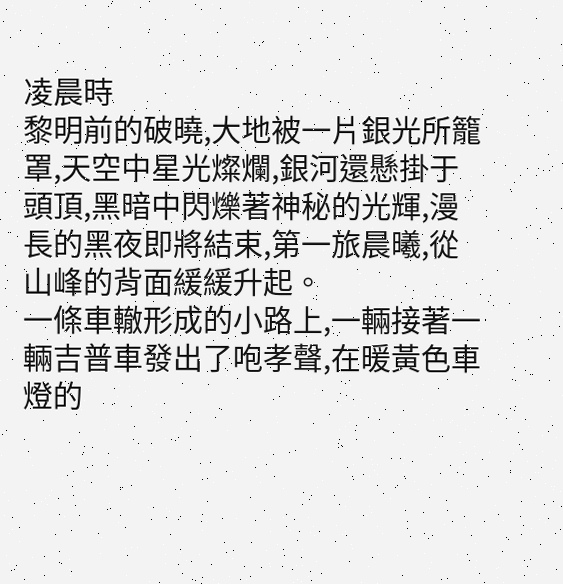凌晨時
黎明前的破曉,大地被一片銀光所籠罩,天空中星光燦爛,銀河還懸掛于頭頂,黑暗中閃爍著神秘的光輝,漫長的黑夜即將結束,第一旅晨曦,從山峰的背面緩緩升起。
一條車轍形成的小路上,一輛接著一輛吉普車發出了咆孝聲,在暖黃色車燈的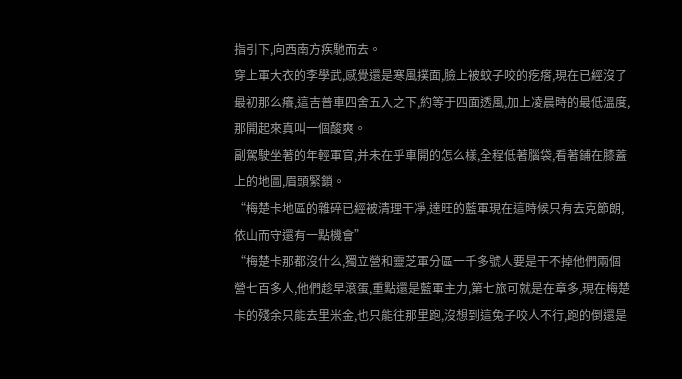指引下,向西南方疾馳而去。
穿上軍大衣的李學武,感覺還是寒風撲面,臉上被蚊子咬的疙瘩,現在已經沒了最初那么癢,這吉普車四舍五入之下,約等于四面透風,加上凌晨時的最低溫度,那開起來真叫一個酸爽。
副駕駛坐著的年輕軍官,并未在乎車開的怎么樣,全程低著腦袋,看著鋪在膝蓋上的地圖,眉頭緊鎖。
“梅楚卡地區的雜碎已經被清理干凈,達旺的藍軍現在這時候只有去克節朗,依山而守還有一點機會”
“梅楚卡那都沒什么,獨立營和靈芝軍分區一千多號人要是干不掉他們兩個營七百多人,他們趁早滾蛋,重點還是藍軍主力,第七旅可就是在章多,現在梅楚卡的殘余只能去里米金,也只能往那里跑,沒想到這兔子咬人不行,跑的倒還是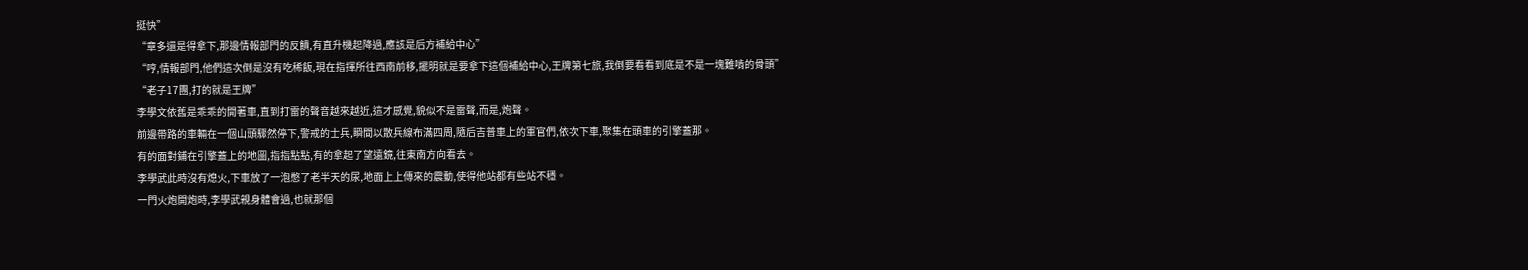挺快”
“章多還是得拿下,那邊情報部門的反饋,有直升機起降過,應該是后方補給中心”
“哼,情報部門,他們這次倒是沒有吃稀飯,現在指揮所往西南前移,擺明就是要拿下這個補給中心,王牌第七旅,我倒要看看到底是不是一塊難啃的骨頭”
“老子17團,打的就是王牌”
李學文依舊是乖乖的開著車,直到打雷的聲音越來越近,這才感覺,貌似不是雷聲,而是,炮聲。
前邊帶路的車輛在一個山頭驟然停下,警戒的士兵,瞬間以散兵線布滿四周,隨后吉普車上的軍官們,依次下車,聚集在頭車的引擎蓋那。
有的面對鋪在引擎蓋上的地圖,指指點點,有的拿起了望遠鏡,往東南方向看去。
李學武此時沒有熄火,下車放了一泡憋了老半天的尿,地面上上傳來的震動,使得他站都有些站不穩。
一門火炮開炮時,李學武親身體會過,也就那個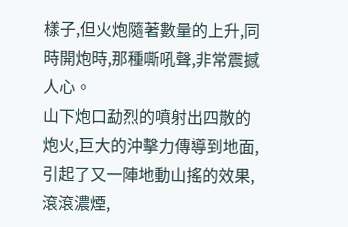樣子,但火炮隨著數量的上升,同時開炮時,那種嘶吼聲,非常震撼人心。
山下炮口勐烈的噴射出四散的炮火,巨大的沖擊力傳導到地面,引起了又一陣地動山搖的效果,滾滾濃煙,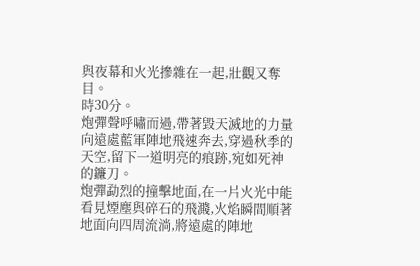與夜幕和火光摻雜在一起,壯觀又奪目。
時30分。
炮彈聲呼嘯而過,帶著毀天滅地的力量向遠處藍軍陣地飛速奔去,穿過秋季的天空,留下一道明亮的痕跡,宛如死神的鐮刀。
炮彈勐烈的撞擊地面,在一片火光中能看見煙塵與碎石的飛濺,火焰瞬間順著地面向四周流淌,將遠處的陣地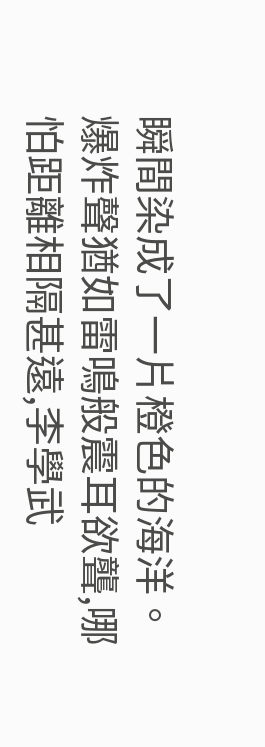瞬間染成了一片橙色的海洋。
爆炸聲猶如雷鳴般震耳欲聾,哪怕距離相隔甚遠,李學武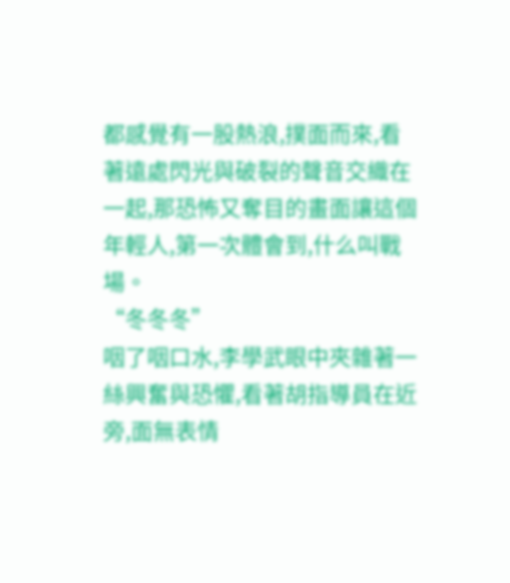都感覺有一股熱浪,撲面而來,看著遠處閃光與破裂的聲音交織在一起,那恐怖又奪目的畫面讓這個年輕人,第一次體會到,什么叫戰場。
“冬冬冬”
咽了咽口水,李學武眼中夾雜著一絲興奮與恐懼,看著胡指導員在近旁,面無表情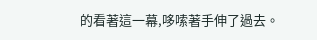的看著這一幕,哆嗦著手伸了過去。